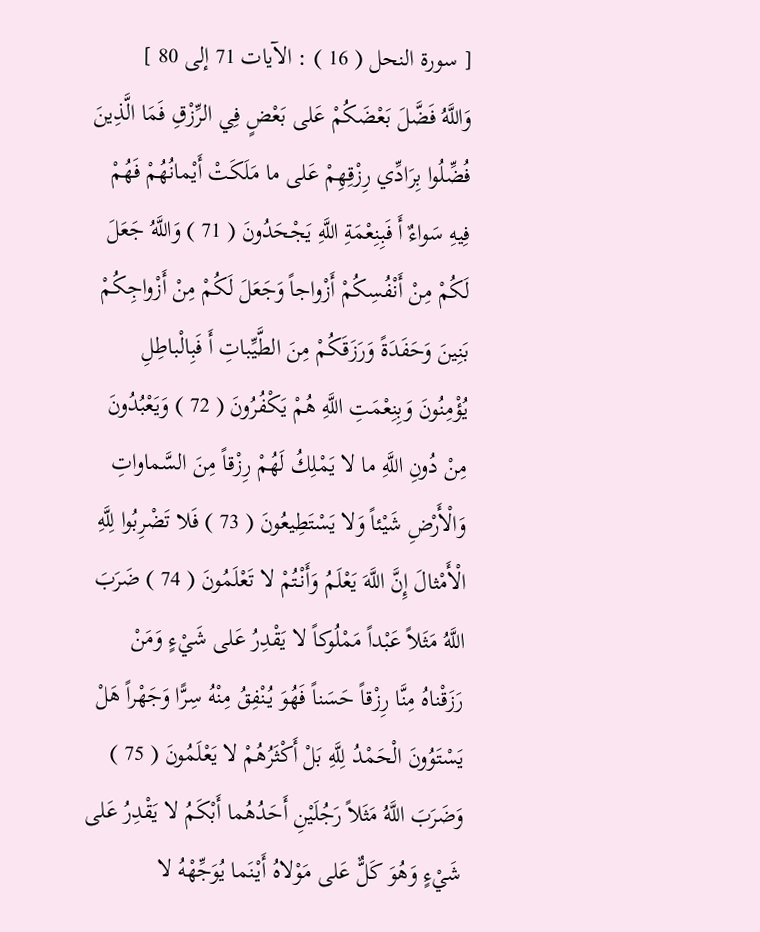[ سورة النحل ( 16 ) : الآيات 71 إلى 80 ]
وَاللَّهُ فَضَّلَ بَعْضَكُمْ عَلى بَعْضٍ فِي الرِّزْقِ فَمَا الَّذِينَ فُضِّلُوا بِرَادِّي رِزْقِهِمْ عَلى ما مَلَكَتْ أَيْمانُهُمْ فَهُمْ فِيهِ سَواءٌ أَ فَبِنِعْمَةِ اللَّهِ يَجْحَدُونَ ( 71 ) وَاللَّهُ جَعَلَ لَكُمْ مِنْ أَنْفُسِكُمْ أَزْواجاً وَجَعَلَ لَكُمْ مِنْ أَزْواجِكُمْ بَنِينَ وَحَفَدَةً وَرَزَقَكُمْ مِنَ الطَّيِّباتِ أَ فَبِالْباطِلِ يُؤْمِنُونَ وَبِنِعْمَتِ اللَّهِ هُمْ يَكْفُرُونَ ( 72 ) وَيَعْبُدُونَ مِنْ دُونِ اللَّهِ ما لا يَمْلِكُ لَهُمْ رِزْقاً مِنَ السَّماواتِ وَالْأَرْضِ شَيْئاً وَلا يَسْتَطِيعُونَ ( 73 ) فَلا تَضْرِبُوا لِلَّهِ الْأَمْثالَ إِنَّ اللَّهَ يَعْلَمُ وَأَنْتُمْ لا تَعْلَمُونَ ( 74 ) ضَرَبَ اللَّهُ مَثَلاً عَبْداً مَمْلُوكاً لا يَقْدِرُ عَلى شَيْءٍ وَمَنْ رَزَقْناهُ مِنَّا رِزْقاً حَسَناً فَهُوَ يُنْفِقُ مِنْهُ سِرًّا وَجَهْراً هَلْ يَسْتَوُونَ الْحَمْدُ لِلَّهِ بَلْ أَكْثَرُهُمْ لا يَعْلَمُونَ ( 75 )
وَضَرَبَ اللَّهُ مَثَلاً رَجُلَيْنِ أَحَدُهُما أَبْكَمُ لا يَقْدِرُ عَلى شَيْءٍ وَهُوَ كَلٌّ عَلى مَوْلاهُ أَيْنَما يُوَجِّهْهُ لا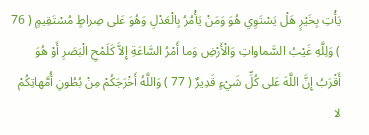يَأْتِ بِخَيْرٍ هَلْ يَسْتَوِي هُوَ وَمَنْ يَأْمُرُ بِالْعَدْلِ وَهُوَ عَلى صِراطٍ مُسْتَقِيمٍ ( 76 ) وَلِلَّهِ غَيْبُ السَّماواتِ وَالْأَرْضِ وَما أَمْرُ السَّاعَةِ إِلاَّ كَلَمْحِ الْبَصَرِ أَوْ هُوَ أَقْرَبُ إِنَّ اللَّهَ عَلى كُلِّ شَيْءٍ قَدِيرٌ ( 77 ) وَاللَّهُ أَخْرَجَكُمْ مِنْ بُطُونِ أُمَّهاتِكُمْ لا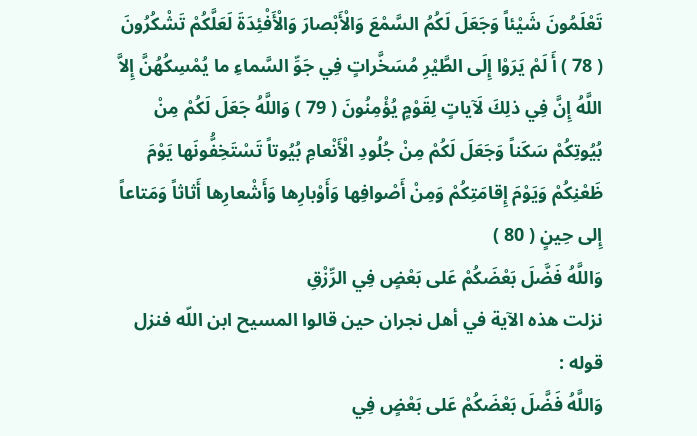تَعْلَمُونَ شَيْئاً وَجَعَلَ لَكُمُ السَّمْعَ وَالْأَبْصارَ وَالْأَفْئِدَةَ لَعَلَّكُمْ تَشْكُرُونَ ( 78 ) أَ لَمْ يَرَوْا إِلَى الطَّيْرِ مُسَخَّراتٍ فِي جَوِّ السَّماءِ ما يُمْسِكُهُنَّ إِلاَّ اللَّهُ إِنَّ فِي ذلِكَ لَآياتٍ لِقَوْمٍ يُؤْمِنُونَ ( 79 ) وَاللَّهُ جَعَلَ لَكُمْ مِنْ بُيُوتِكُمْ سَكَناً وَجَعَلَ لَكُمْ مِنْ جُلُودِ الْأَنْعامِ بُيُوتاً تَسْتَخِفُّونَها يَوْمَ ظَعْنِكُمْ وَيَوْمَ إِقامَتِكُمْ وَمِنْ أَصْوافِها وَأَوْبارِها وَأَشْعارِها أَثاثاً وَمَتاعاً إِلى حِينٍ ( 80 )
وَاللَّهُ فَضَّلَ بَعْضَكُمْ عَلى بَعْضٍ فِي الرِّزْقِ
نزلت هذه الآية في أهل نجران حين قالوا المسيح ابن اللّه فنزل قوله :
وَاللَّهُ فَضَّلَ بَعْضَكُمْ عَلى بَعْضٍ فِي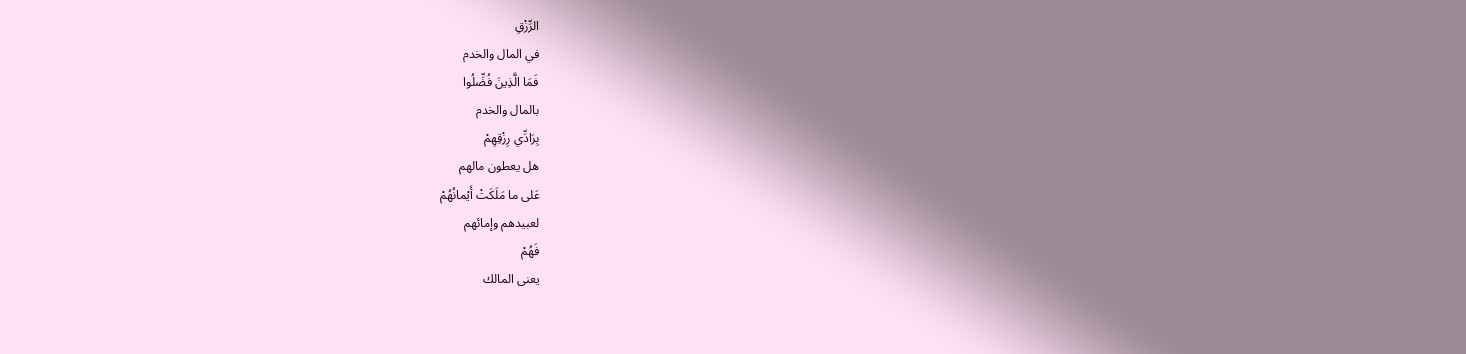الرِّزْقِ
في المال والخدم
فَمَا الَّذِينَ فُضِّلُوا
بالمال والخدم
بِرَادِّي رِزْقِهِمْ
هل يعطون مالهم
عَلى ما مَلَكَتْ أَيْمانُهُمْ
لعبيدهم وإمائهم
فَهُمْ
يعنى المالك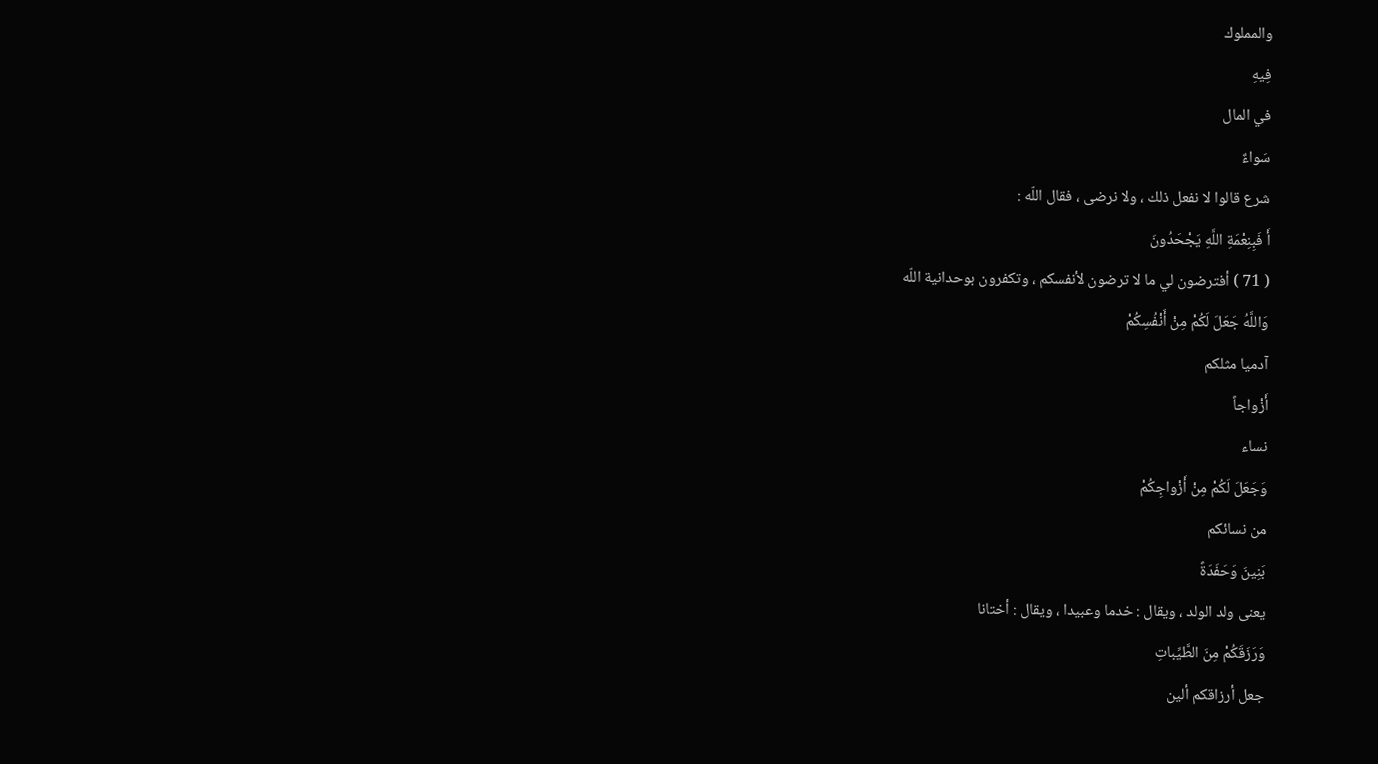والمملوك
فِيهِ
في المال
سَواءٌ
شرع قالوا لا نفعل ذلك ، ولا نرضى ، فقال اللّه :
أَ فَبِنِعْمَةِ اللَّهِ يَجْحَدُونَ
( 71 ) أفترضون لي ما لا ترضون لأنفسكم ، وتكفرون بوحدانية اللّه
وَاللَّهُ جَعَلَ لَكُمْ مِنْ أَنْفُسِكُمْ
آدميا مثلكم
أَزْواجاً
نساء
وَجَعَلَ لَكُمْ مِنْ أَزْواجِكُمْ
من نسائكم
بَنِينَ وَحَفَدَةً
يعنى ولد الولد ، ويقال : خدما وعبيدا ، ويقال : أختانا
وَرَزَقَكُمْ مِنَ الطَّيِّباتِ
جعل أرزاقكم ألين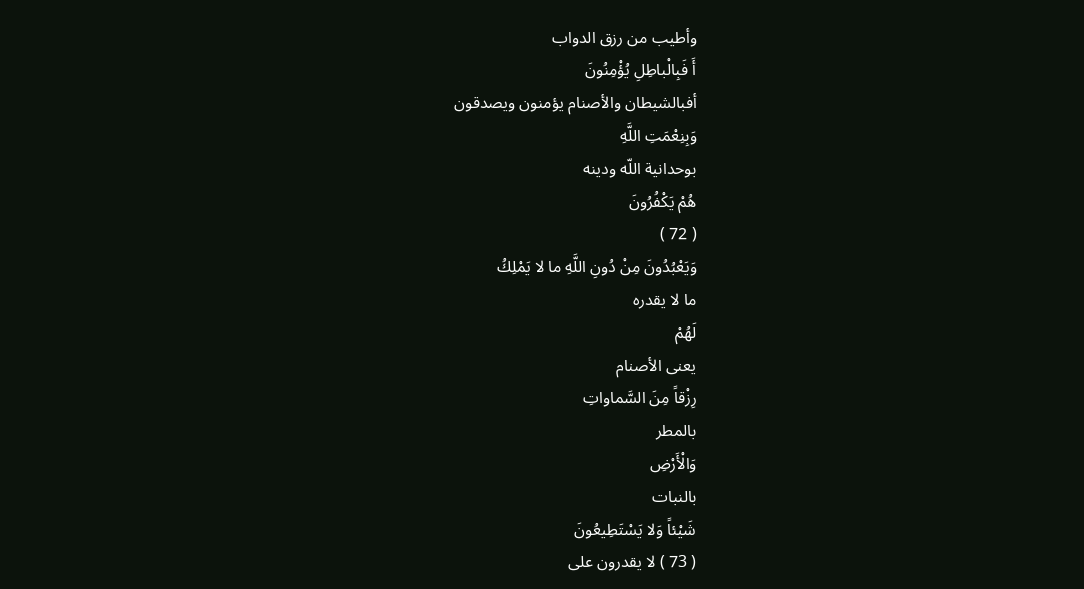وأطيب من رزق الدواب
أَ فَبِالْباطِلِ يُؤْمِنُونَ
أفبالشيطان والأصنام يؤمنون ويصدقون
وَبِنِعْمَتِ اللَّهِ
بوحدانية اللّه ودينه
هُمْ يَكْفُرُونَ
( 72 )
وَيَعْبُدُونَ مِنْ دُونِ اللَّهِ ما لا يَمْلِكُ
ما لا يقدره
لَهُمْ
يعنى الأصنام
رِزْقاً مِنَ السَّماواتِ
بالمطر
وَالْأَرْضِ
بالنبات
شَيْئاً وَلا يَسْتَطِيعُونَ
( 73 ) لا يقدرون على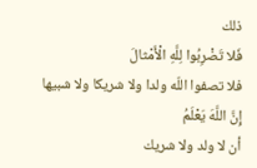ذلك
فَلا تَضْرِبُوا لِلَّهِ الْأَمْثالَ
فلا تصفوا اللّه ولدا ولا شريكا ولا شبيها
إِنَّ اللَّهَ يَعْلَمُ
أن لا ولد ولا شريك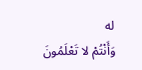له
وَأَنْتُمْ لا تَعْلَمُونَ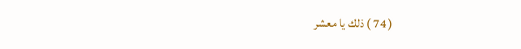( 74 ) ذلك يا معشر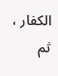الكفار ، ثم